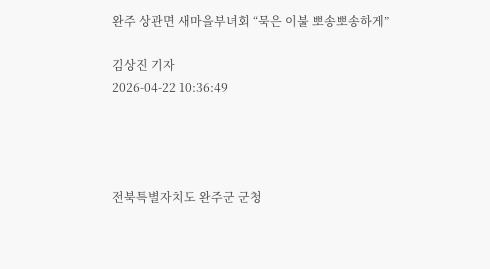완주 상관면 새마을부녀회 “묵은 이불 뽀송뽀송하게”

김상진 기자
2026-04-22 10:36:49




전북특별자치도 완주군 군청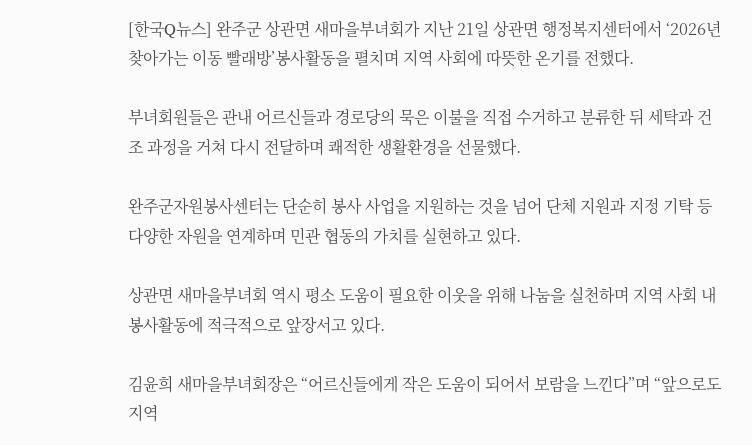[한국Q뉴스] 완주군 상관면 새마을부녀회가 지난 21일 상관면 행정복지센터에서 ‘2026년 찾아가는 이동 빨래방’봉사활동을 펼치며 지역 사회에 따뜻한 온기를 전했다.

부녀회원들은 관내 어르신들과 경로당의 묵은 이불을 직접 수거하고 분류한 뒤 세탁과 건조 과정을 거쳐 다시 전달하며 쾌적한 생활환경을 선물했다.

완주군자원봉사센터는 단순히 봉사 사업을 지원하는 것을 넘어 단체 지원과 지정 기탁 등 다양한 자원을 연계하며 민관 협동의 가치를 실현하고 있다.

상관면 새마을부녀회 역시 평소 도움이 필요한 이웃을 위해 나눔을 실천하며 지역 사회 내 봉사활동에 적극적으로 앞장서고 있다.

김윤희 새마을부녀회장은 “어르신들에게 작은 도움이 되어서 보람을 느낀다”며 “앞으로도 지역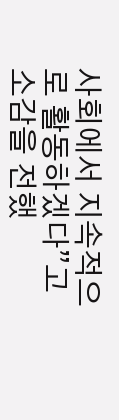사회에서 지속적으로 활동하겠다”고 소감을 전했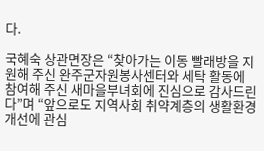다.

국혜숙 상관면장은 “찾아가는 이동 빨래방을 지원해 주신 완주군자원봉사센터와 세탁 활동에 참여해 주신 새마을부녀회에 진심으로 감사드린다”며 “앞으로도 지역사회 취약계층의 생활환경 개선에 관심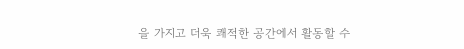을 가지고 더욱 쾌적한 공간에서 활동할 수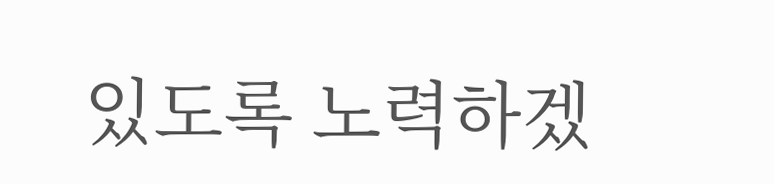있도록 노력하겠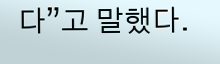다”고 말했다.